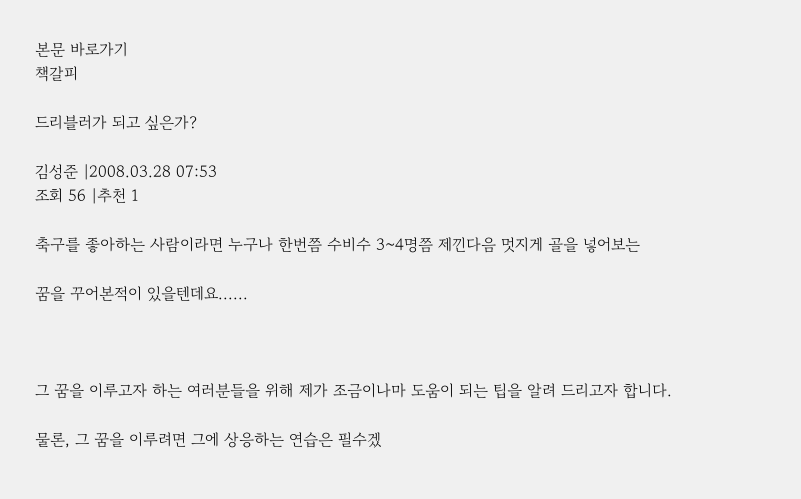본문 바로가기
책갈피

드리블러가 되고 싶은가?

김성준 |2008.03.28 07:53
조회 56 |추천 1

축구를 좋아하는 사람이라면 누구나 한번쯤 수비수 3~4명쯤 제낀다음 멋지게 골을 넣어보는

꿈을 꾸어본적이 있을텐데요......



그 꿈을 이루고자 하는 여러분들을 위해 제가 조금이나마 도움이 되는 팁을 알려 드리고자 합니다.

물론, 그 꿈을 이루려면 그에 상응하는 연습은 필수겠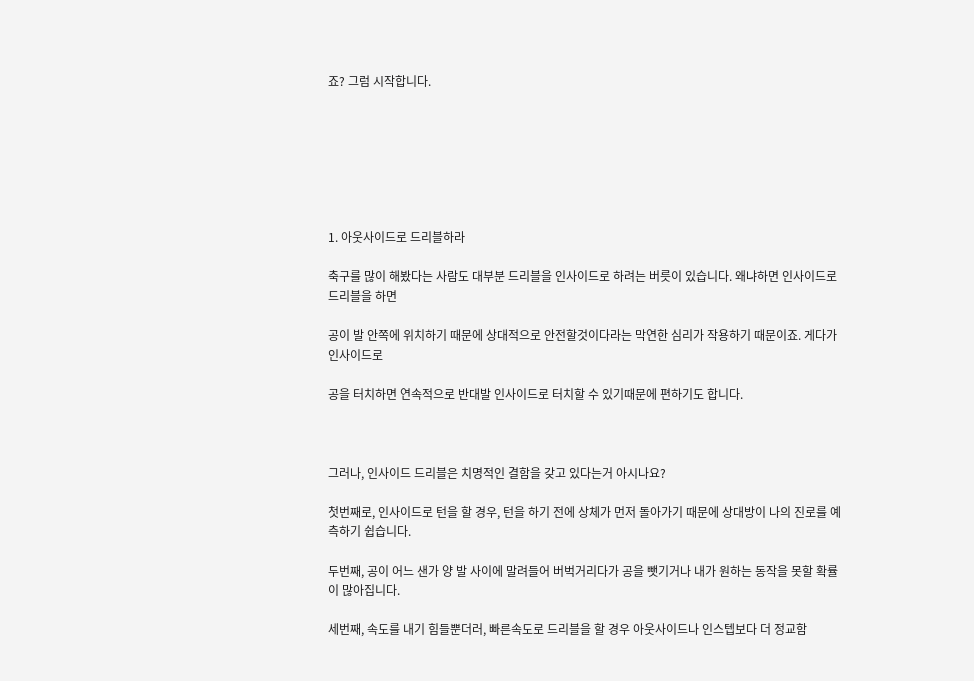죠? 그럼 시작합니다.







1. 아웃사이드로 드리블하라

축구를 많이 해봤다는 사람도 대부분 드리블을 인사이드로 하려는 버릇이 있습니다. 왜냐하면 인사이드로 드리블을 하면

공이 발 안쪽에 위치하기 때문에 상대적으로 안전할것이다라는 막연한 심리가 작용하기 때문이죠. 게다가 인사이드로

공을 터치하면 연속적으로 반대발 인사이드로 터치할 수 있기때문에 편하기도 합니다.



그러나, 인사이드 드리블은 치명적인 결함을 갖고 있다는거 아시나요?

첫번째로, 인사이드로 턴을 할 경우, 턴을 하기 전에 상체가 먼저 돌아가기 때문에 상대방이 나의 진로를 예측하기 쉽습니다.

두번째, 공이 어느 샌가 양 발 사이에 말려들어 버벅거리다가 공을 뺏기거나 내가 원하는 동작을 못할 확률이 많아집니다.

세번째, 속도를 내기 힘들뿐더러, 빠른속도로 드리블을 할 경우 아웃사이드나 인스텝보다 더 정교함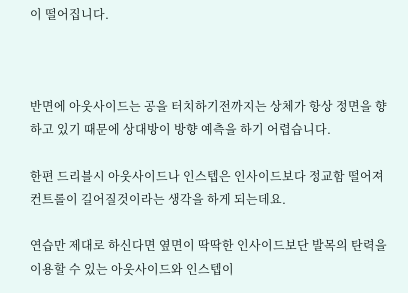이 떨어집니다.



반면에 아웃사이드는 공을 터치하기전까지는 상체가 항상 정면을 향하고 있기 때문에 상대방이 방향 예측을 하기 어렵습니다.

한편 드리블시 아웃사이드나 인스텝은 인사이드보다 정교함 떨어져 컨트롤이 길어질것이라는 생각을 하게 되는데요.

연습만 제대로 하신다면 옆면이 딱딱한 인사이드보단 발목의 탄력을 이용할 수 있는 아웃사이드와 인스텝이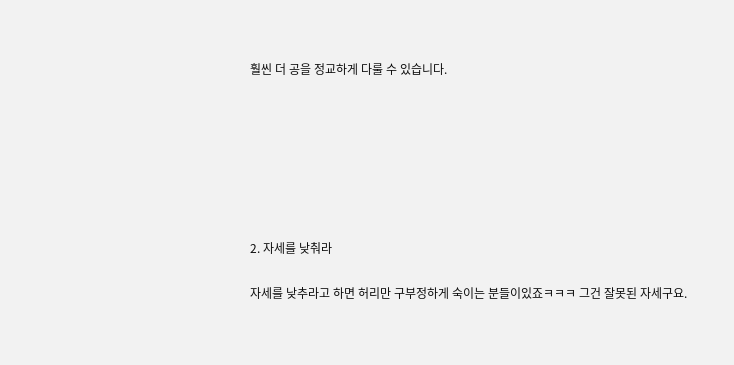훨씬 더 공을 정교하게 다룰 수 있습니다.







2. 자세를 낮춰라

자세를 낮추라고 하면 허리만 구부정하게 숙이는 분들이있죠ㅋㅋㅋ 그건 잘못된 자세구요.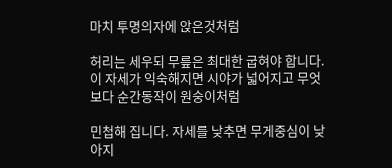마치 투명의자에 앉은것처럼

허리는 세우되 무릎은 최대한 굽혀야 합니다. 이 자세가 익숙해지면 시야가 넓어지고 무엇보다 순간동작이 원숭이처럼

민첩해 집니다. 자세를 낮추면 무게중심이 낮아지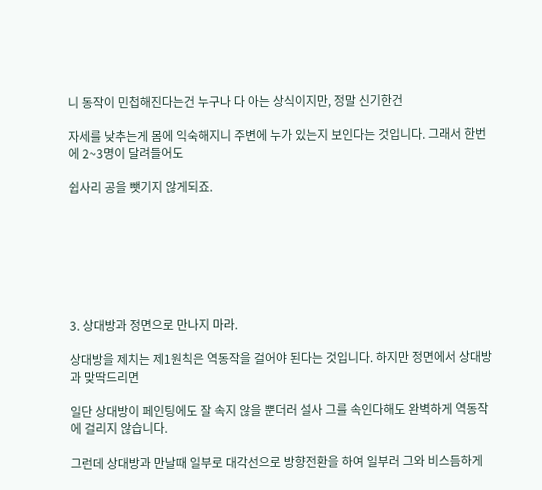니 동작이 민첩해진다는건 누구나 다 아는 상식이지만, 정말 신기한건

자세를 낮추는게 몸에 익숙해지니 주변에 누가 있는지 보인다는 것입니다. 그래서 한번에 2~3명이 달려들어도

쉽사리 공을 뺏기지 않게되죠.







3. 상대방과 정면으로 만나지 마라.

상대방을 제치는 제1원칙은 역동작을 걸어야 된다는 것입니다. 하지만 정면에서 상대방과 맞딱드리면

일단 상대방이 페인팅에도 잘 속지 않을 뿐더러 설사 그를 속인다해도 완벽하게 역동작에 걸리지 않습니다.

그런데 상대방과 만날때 일부로 대각선으로 방향전환을 하여 일부러 그와 비스듬하게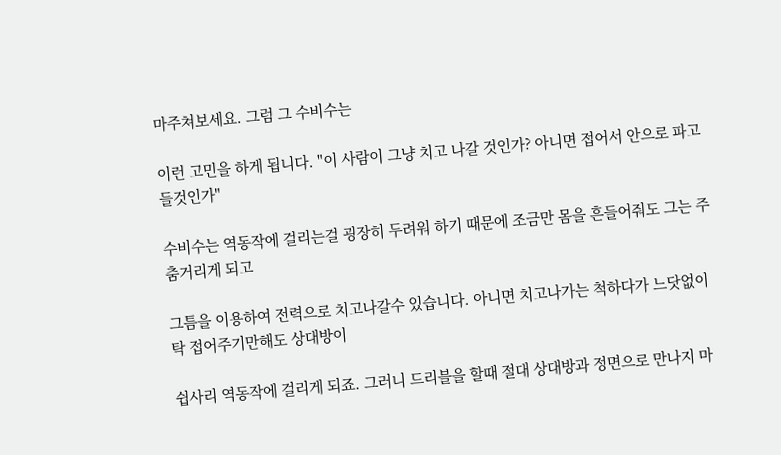마주쳐보세요. 그럼 그 수비수는

이런 고민을 하게 됩니다. "이 사람이 그냥 치고 나갈 것인가? 아니면 접어서 안으로 파고들것인가"

수비수는 역동작에 걸리는걸 굉장히 두려워 하기 때문에 조금만 몸을 흔들어줘도 그는 주춤거리게 되고

그틈을 이용하여 전력으로 치고나갈수 있습니다. 아니면 치고나가는 척하다가 느닷없이 탁 접어주기만해도 상대방이

쉽사리 역동작에 걸리게 되죠. 그러니 드리블을 할때 절대 상대방과 정면으로 만나지 마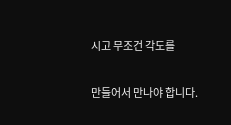시고 무조건 각도를

만들어서 만나야 합니다.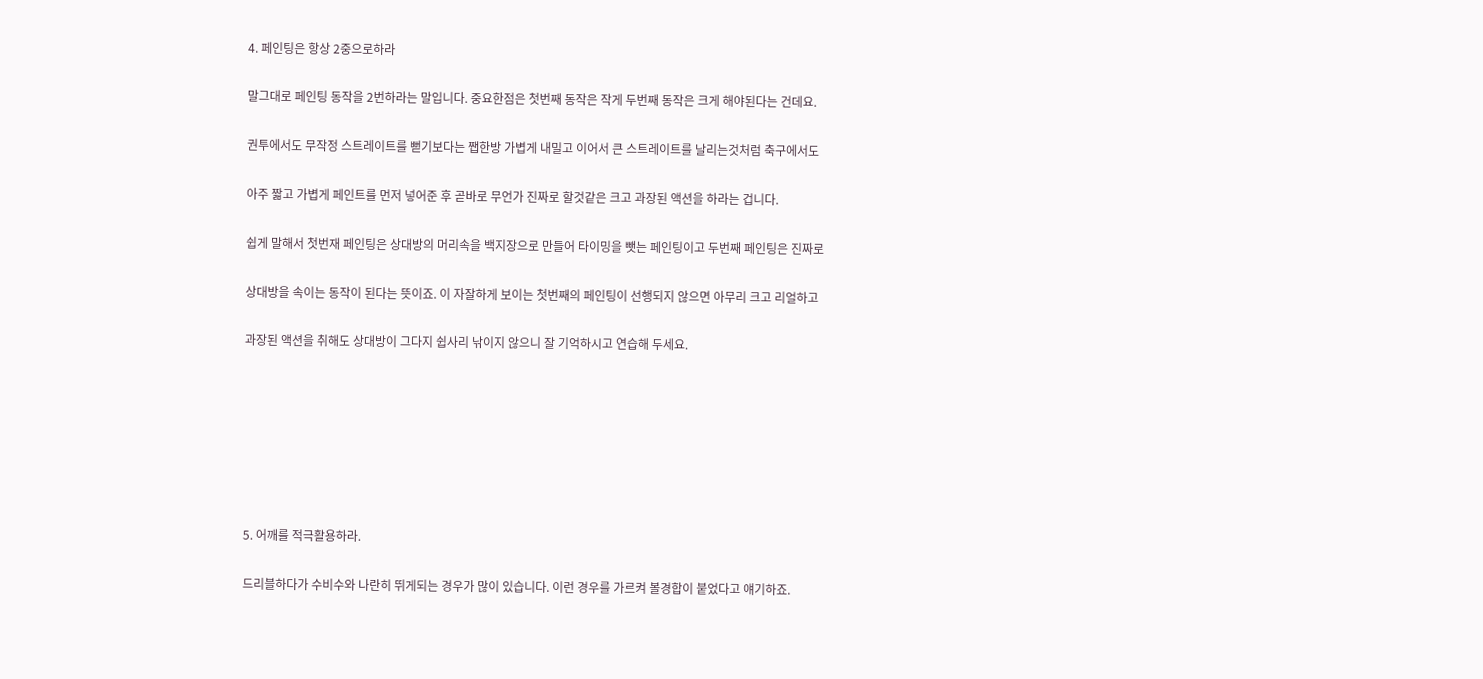4. 페인팅은 항상 2중으로하라

말그대로 페인팅 동작을 2번하라는 말입니다. 중요한점은 첫번째 동작은 작게 두번째 동작은 크게 해야된다는 건데요.

권투에서도 무작정 스트레이트를 뻗기보다는 쨉한방 가볍게 내밀고 이어서 큰 스트레이트를 날리는것처럼 축구에서도

아주 짧고 가볍게 페인트를 먼저 넣어준 후 곧바로 무언가 진짜로 할것같은 크고 과장된 액션을 하라는 겁니다.

쉽게 말해서 첫번재 페인팅은 상대방의 머리속을 백지장으로 만들어 타이밍을 뺏는 페인팅이고 두번째 페인팅은 진짜로

상대방을 속이는 동작이 된다는 뜻이죠. 이 자잘하게 보이는 첫번째의 페인팅이 선행되지 않으면 아무리 크고 리얼하고

과장된 액션을 취해도 상대방이 그다지 쉽사리 낚이지 않으니 잘 기억하시고 연습해 두세요.







5. 어깨를 적극활용하라.

드리블하다가 수비수와 나란히 뛰게되는 경우가 많이 있습니다. 이런 경우를 가르켜 볼경합이 붙었다고 얘기하죠.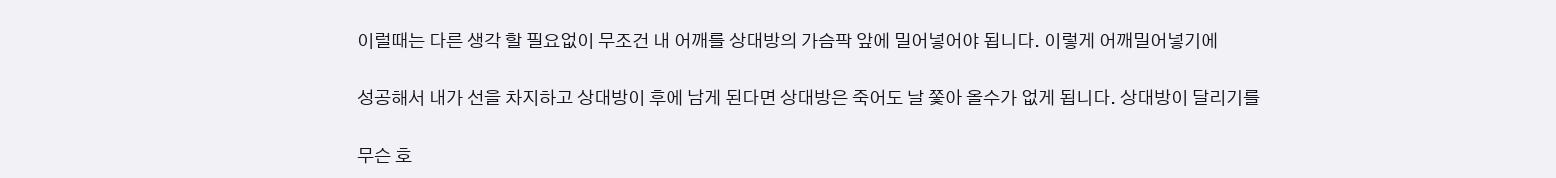이럴때는 다른 생각 할 필요없이 무조건 내 어깨를 상대방의 가슴팍 앞에 밀어넣어야 됩니다. 이렇게 어깨밀어넣기에

성공해서 내가 선을 차지하고 상대방이 후에 남게 된다면 상대방은 죽어도 날 쫓아 올수가 없게 됩니다. 상대방이 달리기를

무슨 호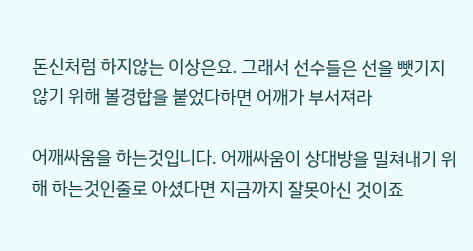돈신처럼 하지않는 이상은요. 그래서 선수들은 선을 뺏기지 않기 위해 볼경합을 붙었다하면 어깨가 부서져라

어깨싸움을 하는것입니다. 어깨싸움이 상대방을 밀쳐내기 위해 하는것인줄로 아셨다면 지금까지 잘못아신 것이죠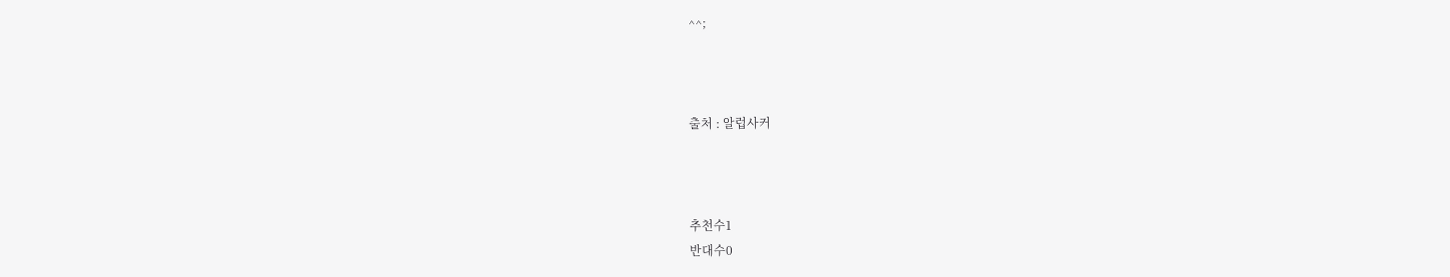^^;



출처 : 알럽사커



추천수1
반대수0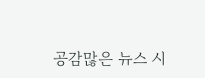공감많은 뉴스 시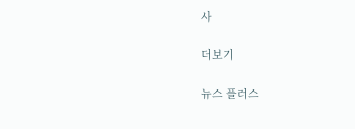사

더보기

뉴스 플러스